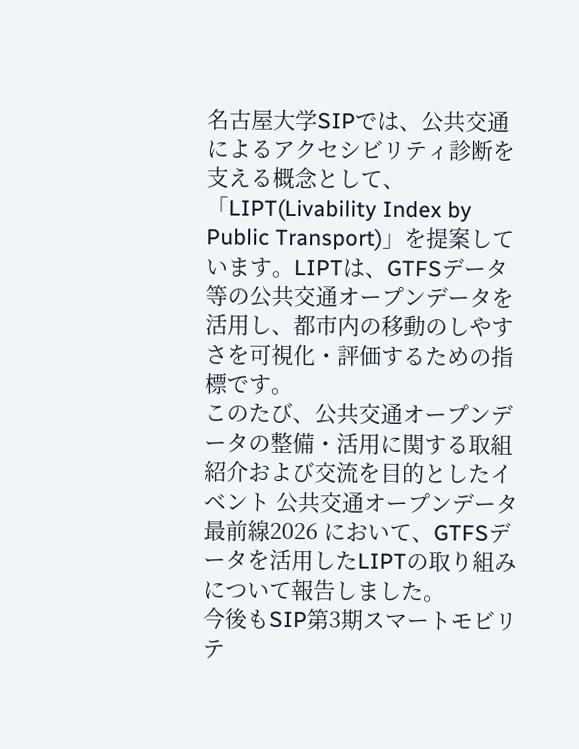名古屋大学SIPでは、公共交通によるアクセシビリティ診断を支える概念として、「LIPT(Livability Index by Public Transport)」を提案しています。LIPTは、GTFSデータ等の公共交通オープンデータを活用し、都市内の移動のしやすさを可視化・評価するための指標です。
このたび、公共交通オープンデータの整備・活用に関する取組紹介および交流を目的としたイベント 公共交通オープンデータ最前線2026 において、GTFSデータを活用したLIPTの取り組みについて報告しました。
今後もSIP第3期スマートモビリテ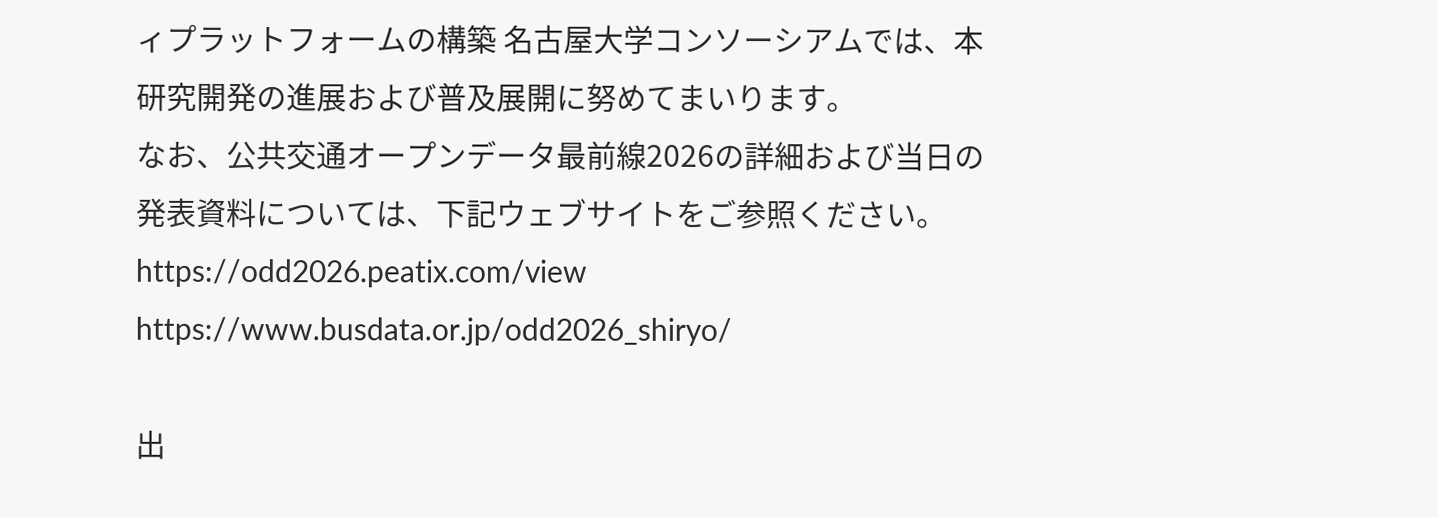ィプラットフォームの構築 名古屋大学コンソーシアムでは、本研究開発の進展および普及展開に努めてまいります。
なお、公共交通オープンデータ最前線2026の詳細および当日の発表資料については、下記ウェブサイトをご参照ください。
https://odd2026.peatix.com/view
https://www.busdata.or.jp/odd2026_shiryo/

出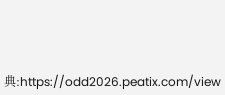典:https://odd2026.peatix.com/view